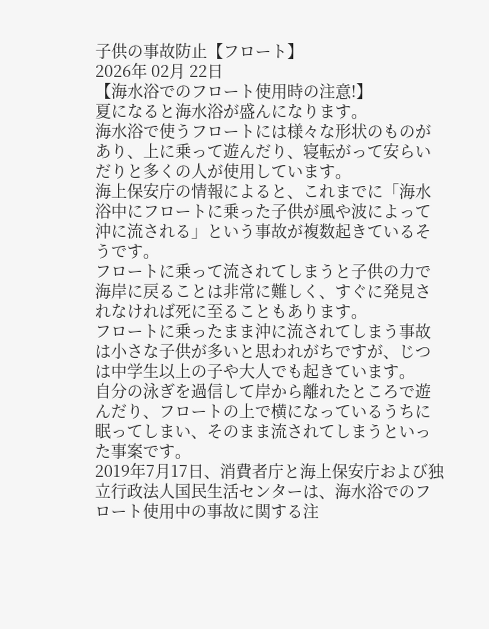子供の事故防止【フロート】
2026年 02月 22日
【海水浴でのフロート使用時の注意!】
夏になると海水浴が盛んになります。
海水浴で使うフロートには様々な形状のものがあり、上に乗って遊んだり、寝転がって安らいだりと多くの人が使用しています。
海上保安庁の情報によると、これまでに「海水浴中にフロートに乗った子供が風や波によって沖に流される」という事故が複数起きているそうです。
フロートに乗って流されてしまうと子供の力で海岸に戻ることは非常に難しく、すぐに発見されなければ死に至ることもあります。
フロートに乗ったまま沖に流されてしまう事故は小さな子供が多いと思われがちですが、じつは中学生以上の子や大人でも起きています。
自分の泳ぎを過信して岸から離れたところで遊んだり、フロートの上で横になっているうちに眠ってしまい、そのまま流されてしまうといった事案です。
2019年7月17日、消費者庁と海上保安庁および独立行政法人国民生活センターは、海水浴でのフロート使用中の事故に関する注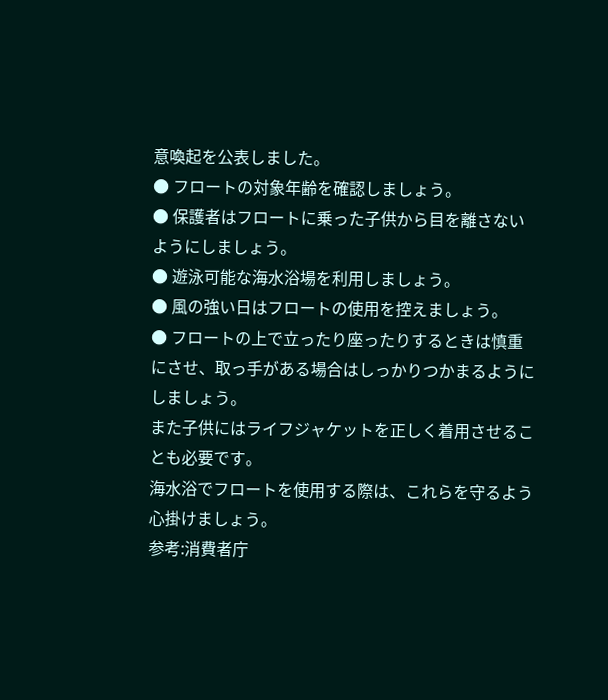意喚起を公表しました。
● フロートの対象年齢を確認しましょう。
● 保護者はフロートに乗った子供から目を離さないようにしましょう。
● 遊泳可能な海水浴場を利用しましょう。
● 風の強い日はフロートの使用を控えましょう。
● フロートの上で立ったり座ったりするときは慎重にさせ、取っ手がある場合はしっかりつかまるようにしましょう。
また子供にはライフジャケットを正しく着用させることも必要です。
海水浴でフロートを使用する際は、これらを守るよう心掛けましょう。
参考:消費者庁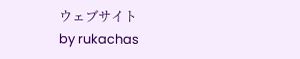ウェブサイト
by rukachas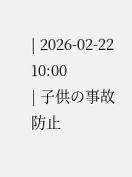| 2026-02-22 10:00
| 子供の事故防止